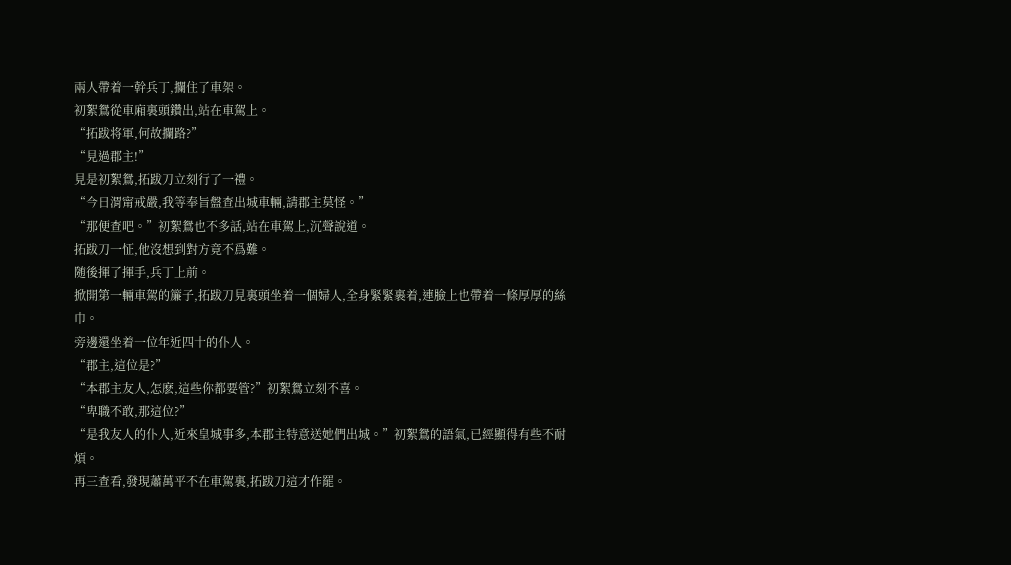兩人帶着一幹兵丁,攔住了車架。
初絮鴛從車廂裏頭鑽出,站在車駕上。
“拓跋将軍,何故攔路?”
“見過郡主!”
見是初絮鴛,拓跋刀立刻行了一禮。
“今日渭甯戒嚴,我等奉旨盤查出城車輛,請郡主莫怪。”
“那便查吧。”初絮鴛也不多話,站在車駕上,沉聲說道。
拓跋刀一怔,他沒想到對方竟不爲難。
随後揮了揮手,兵丁上前。
掀開第一輛車駕的簾子,拓跋刀見裏頭坐着一個婦人,全身緊緊裹着,連臉上也帶着一條厚厚的絲巾。
旁邊還坐着一位年近四十的仆人。
“郡主,這位是?”
“本郡主友人,怎麽,這些你都要管?”初絮鴛立刻不喜。
“卑職不敢,那這位?”
“是我友人的仆人,近來皇城事多,本郡主特意送她們出城。”初絮鴛的語氣,已經顯得有些不耐煩。
再三查看,發現蕭萬平不在車駕裏,拓跋刀這才作罷。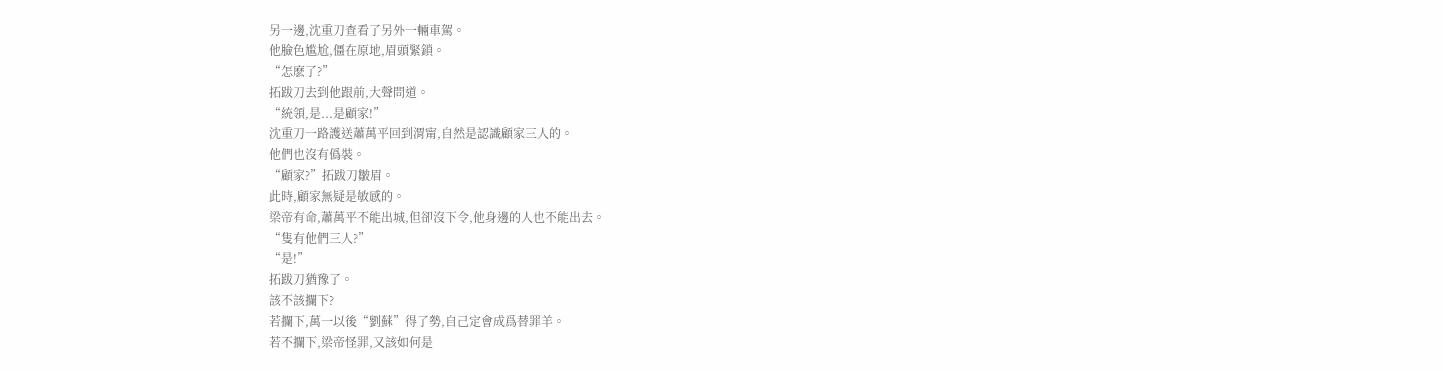另一邊,沈重刀查看了另外一輛車駕。
他臉色尴尬,僵在原地,眉頭緊鎖。
“怎麽了?”
拓跋刀去到他跟前,大聲問道。
“統領,是...是顧家!”
沈重刀一路護送蕭萬平回到渭甯,自然是認識顧家三人的。
他們也沒有僞裝。
“顧家?”拓跋刀皺眉。
此時,顧家無疑是敏感的。
梁帝有命,蕭萬平不能出城,但卻沒下令,他身邊的人也不能出去。
“隻有他們三人?”
“是!”
拓跋刀猶豫了。
該不該攔下?
若攔下,萬一以後“劉蘇”得了勢,自己定會成爲替罪羊。
若不攔下,梁帝怪罪,又該如何是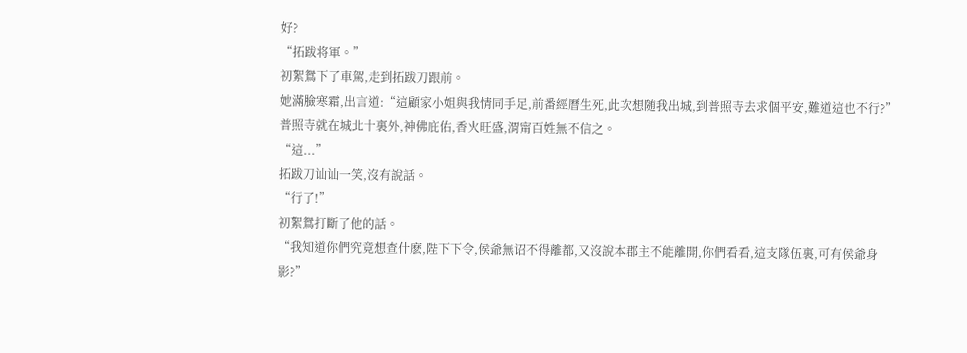好?
“拓跋将軍。”
初絮鴛下了車駕,走到拓跋刀跟前。
她滿臉寒霜,出言道:“這顧家小姐與我情同手足,前番經曆生死,此次想随我出城,到普照寺去求個平安,難道這也不行?”
普照寺就在城北十裏外,神佛庇佑,香火旺盛,渭甯百姓無不信之。
“這...”
拓跋刀讪讪一笑,沒有說話。
“行了!”
初絮鴛打斷了他的話。
“我知道你們究竟想查什麽,陛下下令,侯爺無诏不得離都,又沒說本郡主不能離開,你們看看,這支隊伍裏,可有侯爺身影?”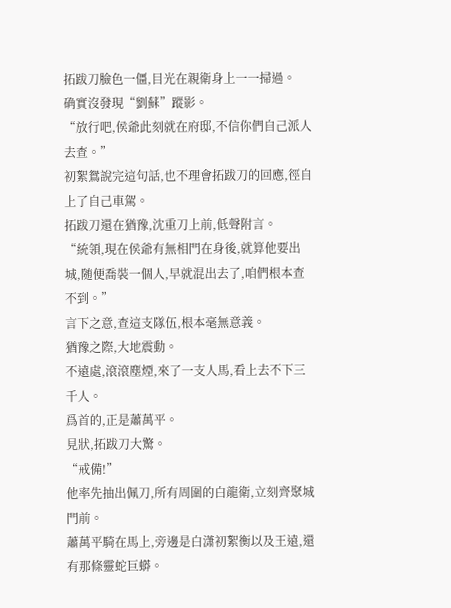拓跋刀臉色一僵,目光在親衛身上一一掃過。
确實沒發現“劉蘇”蹤影。
“放行吧,侯爺此刻就在府邸,不信你們自己派人去查。”
初絮鴛說完這句話,也不理會拓跋刀的回應,徑自上了自己車駕。
拓跋刀還在猶豫,沈重刀上前,低聲附言。
“統領,現在侯爺有無相門在身後,就算他要出城,随便喬裝一個人,早就混出去了,咱們根本查不到。”
言下之意,查這支隊伍,根本毫無意義。
猶豫之際,大地震動。
不遠處,滾滾塵煙,來了一支人馬,看上去不下三千人。
爲首的,正是蕭萬平。
見狀,拓跋刀大驚。
“戒備!”
他率先抽出佩刀,所有周圍的白龍衛,立刻齊聚城門前。
蕭萬平騎在馬上,旁邊是白潇初絮衡以及王遠,還有那條靈蛇巨蟒。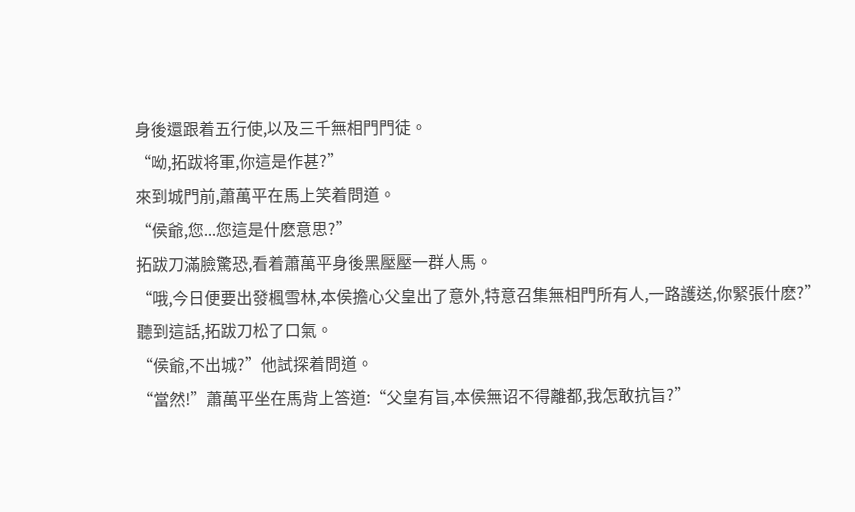身後還跟着五行使,以及三千無相門門徒。
“呦,拓跋将軍,你這是作甚?”
來到城門前,蕭萬平在馬上笑着問道。
“侯爺,您...您這是什麽意思?”
拓跋刀滿臉驚恐,看着蕭萬平身後黑壓壓一群人馬。
“哦,今日便要出發楓雪林,本侯擔心父皇出了意外,特意召集無相門所有人,一路護送,你緊張什麽?”
聽到這話,拓跋刀松了口氣。
“侯爺,不出城?”他試探着問道。
“當然!”蕭萬平坐在馬背上答道:“父皇有旨,本侯無诏不得離都,我怎敢抗旨?”